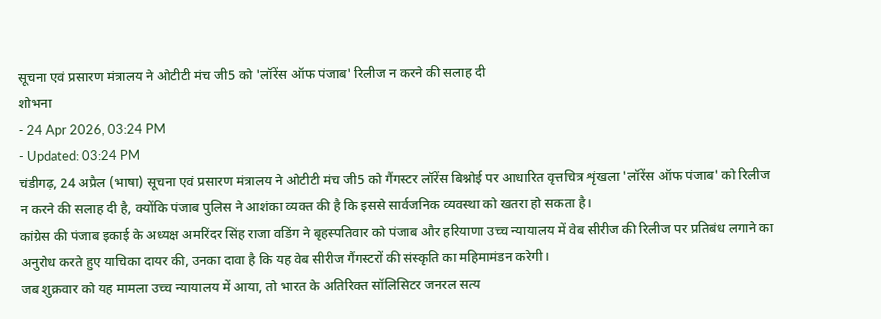सूचना एवं प्रसारण मंत्रालय ने ओटीटी मंच जी5 को 'लॉरेंस ऑफ पंजाब' रिलीज न करने की सलाह दी
शोभना
- 24 Apr 2026, 03:24 PM
- Updated: 03:24 PM
चंडीगढ़, 24 अप्रैल (भाषा) सूचना एवं प्रसारण मंत्रालय ने ओटीटी मंच जी5 को गैंगस्टर लॉरेंस बिश्नोई पर आधारित वृत्तचित्र शृंखला 'लॉरेंस ऑफ पंजाब' को रिलीज न करने की सलाह दी है, क्योंकि पंजाब पुलिस ने आशंका व्यक्त की है कि इससे सार्वजनिक व्यवस्था को खतरा हो सकता है।
कांग्रेस की पंजाब इकाई के अध्यक्ष अमरिंदर सिंह राजा वडिंग ने बृहस्पतिवार को पंजाब और हरियाणा उच्च न्यायालय में वेब सीरीज की रिलीज पर प्रतिबंध लगाने का अनुरोध करते हुए याचिका दायर की, उनका दावा है कि यह वेब सीरीज गैंगस्टरों की संस्कृति का महिमामंडन करेगी।
जब शुक्रवार को यह मामला उच्च न्यायालय में आया, तो भारत के अतिरिक्त सॉलिसिटर जनरल सत्य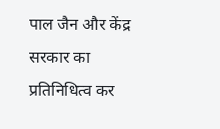पाल जैन और केंद्र सरकार का प्रतिनिधित्व कर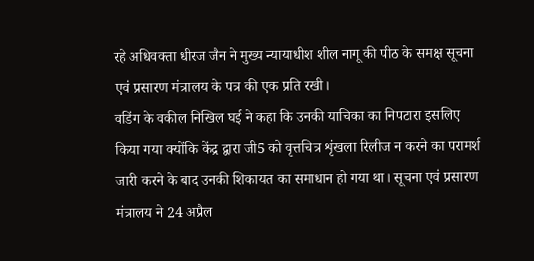रहे अधिवक्ता धीरज जैन ने मुख्य न्यायाधीश शील नागू की पीठ के समक्ष सूचना एवं प्रसारण मंत्रालय के पत्र की एक प्रति रखी।
वडिंग के वकील निखिल घई ने कहा कि उनकी याचिका का निपटारा इसलिए किया गया क्योंकि केंद्र द्वारा जी5 को वृत्तचित्र शृंखला रिलीज न करने का परामर्श जारी करने के बाद उनकी शिकायत का समाधान हो गया था। सूचना एवं प्रसारण मंत्रालय ने 24 अप्रैल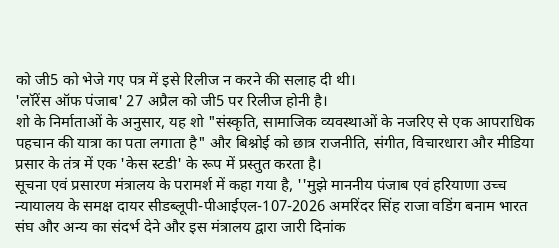को जी5 को भेजे गए पत्र में इसे रिलीज न करने की सलाह दी थी।
'लॉरेंस ऑफ पंजाब' 27 अप्रैल को जी5 पर रिलीज होनी है।
शो के निर्माताओं के अनुसार, यह शो "संस्कृति, सामाजिक व्यवस्थाओं के नजरिए से एक आपराधिक पहचान की यात्रा का पता लगाता है" और बिश्नोई को छात्र राजनीति, संगीत, विचारधारा और मीडिया प्रसार के तंत्र में एक 'केस स्टडी' के रूप में प्रस्तुत करता है।
सूचना एवं प्रसारण मंत्रालय के परामर्श में कहा गया है, ''मुझे माननीय पंजाब एवं हरियाणा उच्च न्यायालय के समक्ष दायर सीडब्लूपी-पीआईएल-107-2026 अमरिंदर सिंह राजा वडिंग बनाम भारत संघ और अन्य का संदर्भ देने और इस मंत्रालय द्वारा जारी दिनांक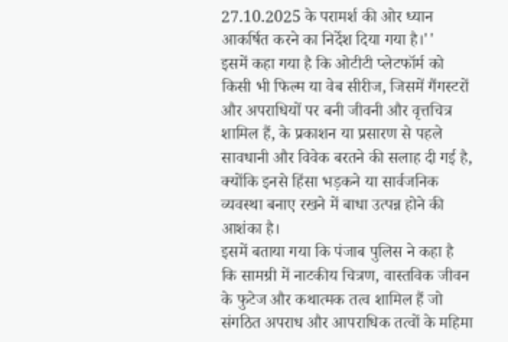27.10.2025 के परामर्श की ओर ध्यान आकर्षित करने का निर्देश दिया गया है।''
इसमें कहा गया है कि ओटीटी प्लेटफॉर्म को किसी भी फिल्म या वेब सीरीज, जिसमें गैंगस्टरों और अपराधियों पर बनी जीवनी और वृत्तचित्र शामिल हैं, के प्रकाशन या प्रसारण से पहले सावधानी और विवेक बरतने की सलाह दी गई है, क्योंकि इनसे हिंसा भड़कने या सार्वजनिक व्यवस्था बनाए रखने में बाधा उत्पन्न होने की आशंका है।
इसमें बताया गया कि पंजाब पुलिस ने कहा है कि सामग्री में नाटकीय चित्रण, वास्तविक जीवन के फुटेज और कथात्मक तत्व शामिल हैं जो संगठित अपराध और आपराधिक तत्वों के महिमा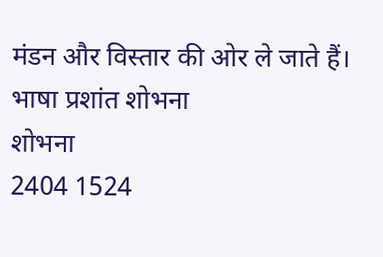मंडन और विस्तार की ओर ले जाते हैं।
भाषा प्रशांत शोभना
शोभना
2404 1524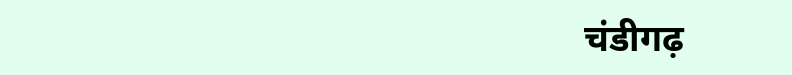चंडीगढ़